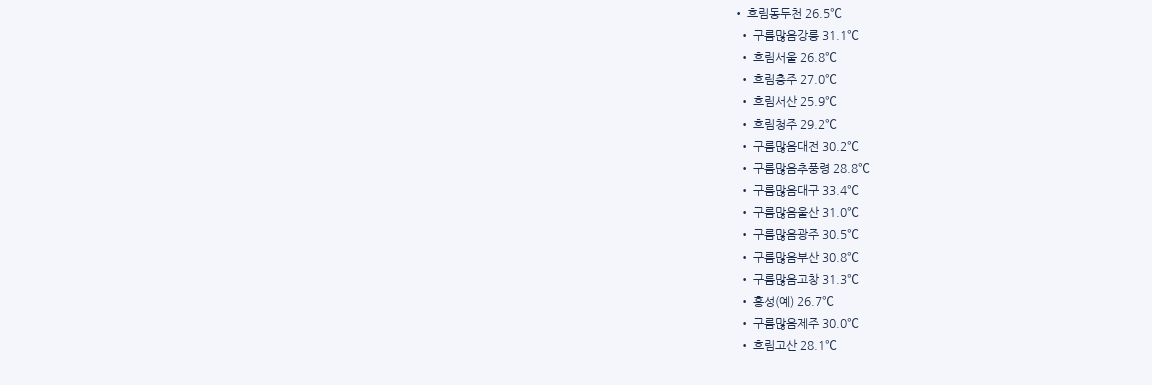• 흐림동두천 26.5℃
  • 구름많음강릉 31.1℃
  • 흐림서울 26.8℃
  • 흐림충주 27.0℃
  • 흐림서산 25.9℃
  • 흐림청주 29.2℃
  • 구름많음대전 30.2℃
  • 구름많음추풍령 28.8℃
  • 구름많음대구 33.4℃
  • 구름많음울산 31.0℃
  • 구름많음광주 30.5℃
  • 구름많음부산 30.8℃
  • 구름많음고창 31.3℃
  • 홍성(예) 26.7℃
  • 구름많음제주 30.0℃
  • 흐림고산 28.1℃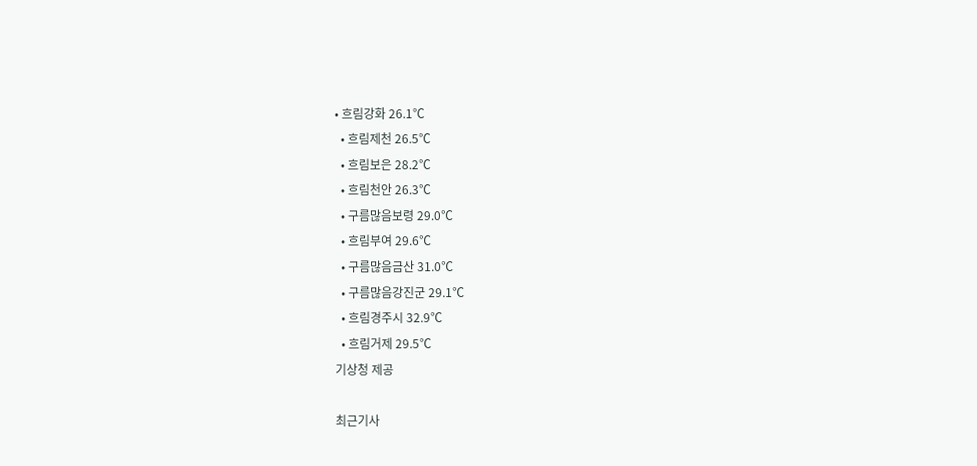• 흐림강화 26.1℃
  • 흐림제천 26.5℃
  • 흐림보은 28.2℃
  • 흐림천안 26.3℃
  • 구름많음보령 29.0℃
  • 흐림부여 29.6℃
  • 구름많음금산 31.0℃
  • 구름많음강진군 29.1℃
  • 흐림경주시 32.9℃
  • 흐림거제 29.5℃
기상청 제공

최근기사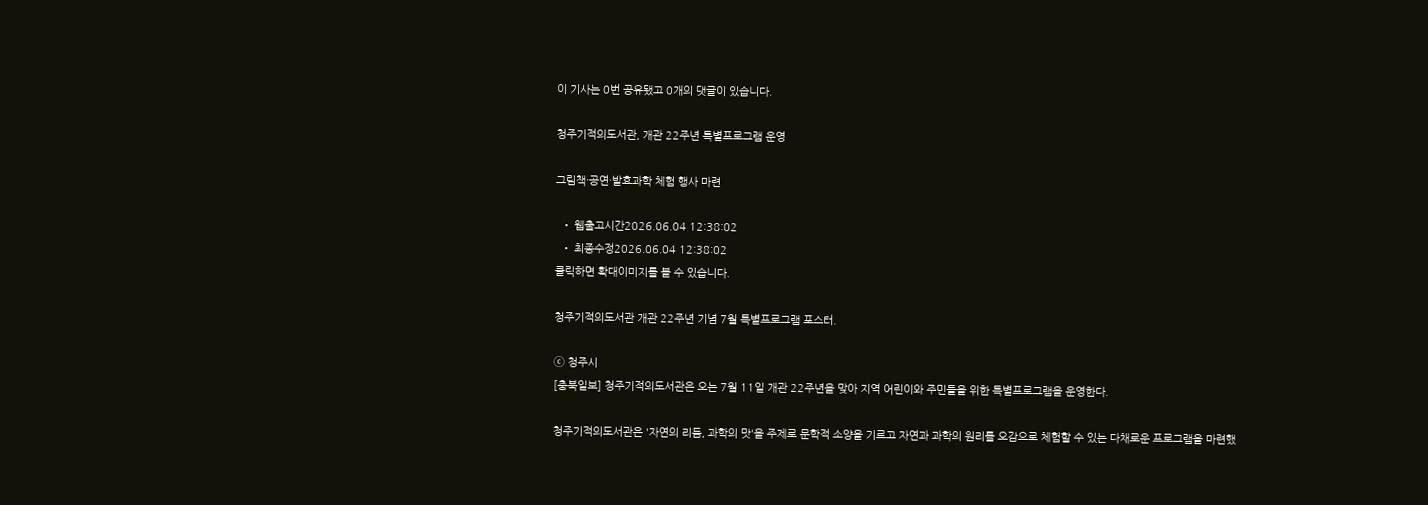이 기사는 0번 공유됐고 0개의 댓글이 있습니다.

청주기적의도서관, 개관 22주년 특별프로그램 운영

그림책·공연·발효과학 체험 행사 마련

  • 웹출고시간2026.06.04 12:38:02
  • 최종수정2026.06.04 12:38:02
클릭하면 확대이미지를 볼 수 있습니다.

청주기적의도서관 개관 22주년 기념 7월 특별프로그램 포스터.

ⓒ 청주시
[충북일보] 청주기적의도서관은 오는 7월 11일 개관 22주년을 맞아 지역 어린이와 주민들을 위한 특별프로그램을 운영한다.

청주기적의도서관은 '자연의 리듬, 과학의 맛'을 주제로 문학적 소양을 기르고 자연과 과학의 원리를 오감으로 체험할 수 있는 다채로운 프로그램을 마련했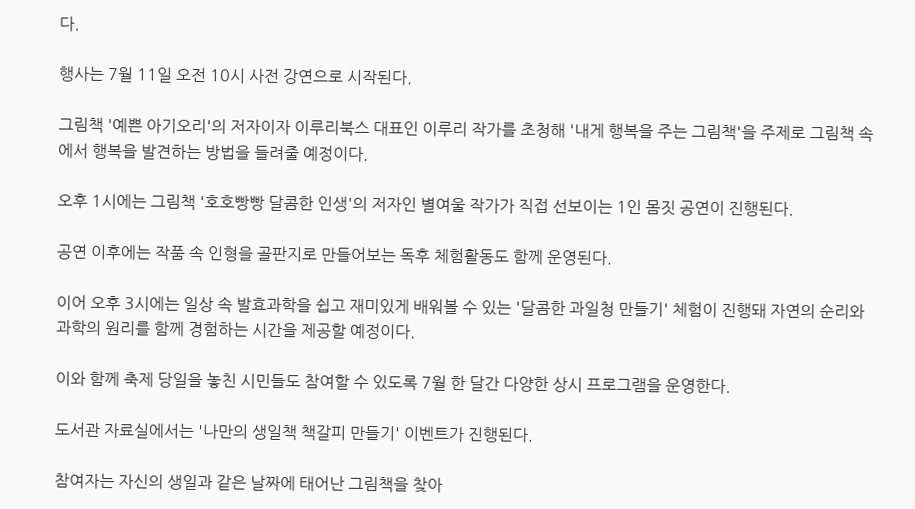다.

행사는 7월 11일 오전 10시 사전 강연으로 시작된다.

그림책 '예쁜 아기오리'의 저자이자 이루리북스 대표인 이루리 작가를 초청해 '내게 행복을 주는 그림책'을 주제로 그림책 속에서 행복을 발견하는 방법을 들려줄 예정이다.

오후 1시에는 그림책 '호호빵빵 달콤한 인생'의 저자인 별여울 작가가 직접 선보이는 1인 몸짓 공연이 진행된다.

공연 이후에는 작품 속 인형을 골판지로 만들어보는 독후 체험활동도 함께 운영된다.

이어 오후 3시에는 일상 속 발효과학을 쉽고 재미있게 배워볼 수 있는 '달콤한 과일청 만들기' 체험이 진행돼 자연의 순리와 과학의 원리를 함께 경험하는 시간을 제공할 예정이다.

이와 함께 축제 당일을 놓친 시민들도 참여할 수 있도록 7월 한 달간 다양한 상시 프로그램을 운영한다.

도서관 자료실에서는 '나만의 생일책 책갈피 만들기' 이벤트가 진행된다.

참여자는 자신의 생일과 같은 날짜에 태어난 그림책을 찾아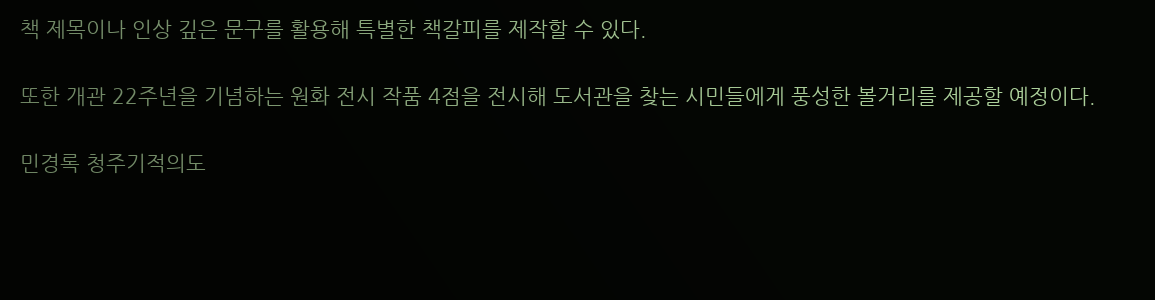책 제목이나 인상 깊은 문구를 활용해 특별한 책갈피를 제작할 수 있다.

또한 개관 22주년을 기념하는 원화 전시 작품 4점을 전시해 도서관을 찾는 시민들에게 풍성한 볼거리를 제공할 예정이다.

민경록 청주기적의도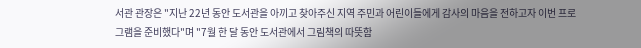서관 관장은 "지난 22년 동안 도서관을 아끼고 찾아주신 지역 주민과 어린이들에게 감사의 마음을 전하고자 이번 프로그램을 준비했다"며 "7월 한 달 동안 도서관에서 그림책의 따뜻함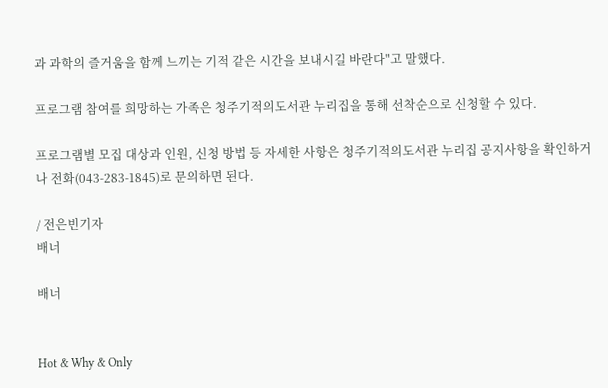과 과학의 즐거움을 함께 느끼는 기적 같은 시간을 보내시길 바란다"고 말했다.

프로그램 참여를 희망하는 가족은 청주기적의도서관 누리집을 통해 선착순으로 신청할 수 있다.

프로그램별 모집 대상과 인원, 신청 방법 등 자세한 사항은 청주기적의도서관 누리집 공지사항을 확인하거나 전화(043-283-1845)로 문의하면 된다.

/ 전은빈기자
배너

배너


Hot & Why & Only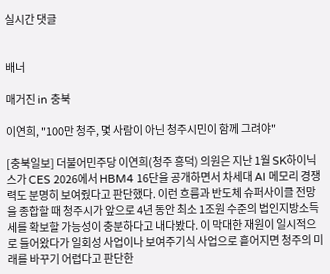실시간 댓글


배너

매거진 in 충북

이연희, "100만 청주, 몇 사람이 아닌 청주시민이 함께 그려야"

[충북일보] 더불어민주당 이연희(청주 흥덕) 의원은 지난 1월 SK하이닉스가 CES 2026에서 HBM4 16단을 공개하면서 차세대 AI 메모리 경쟁력도 분명히 보여줬다고 판단했다. 이런 흐름과 반도체 슈퍼사이클 전망을 종합할 때 청주시가 앞으로 4년 동안 최소 1조원 수준의 법인지방소득세를 확보할 가능성이 충분하다고 내다봤다. 이 막대한 재원이 일시적으로 들어왔다가 일회성 사업이나 보여주기식 사업으로 흩어지면 청주의 미래를 바꾸기 어렵다고 판단한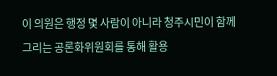이 의원은 행정 몇 사람이 아니라 청주시민이 함께 그리는 공론화위원회를 통해 활용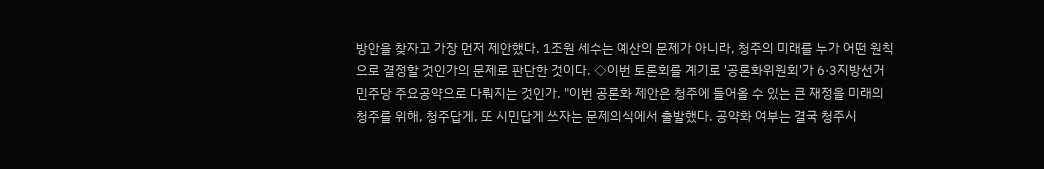방안을 찾자고 가장 먼저 제안했다. 1조원 세수는 예산의 문제가 아니라, 청주의 미래를 누가 어떤 원칙으로 결정할 것인가의 문제로 판단한 것이다. ◇이번 토론회를 계기로 '공론화위원회'가 6·3지방선거 민주당 주요공약으로 다뤄지는 것인가. "이번 공론화 제안은 청주에 들어올 수 있는 큰 재정을 미래의 청주를 위해, 청주답게, 또 시민답게 쓰자는 문제의식에서 출발했다. 공약화 여부는 결국 청주시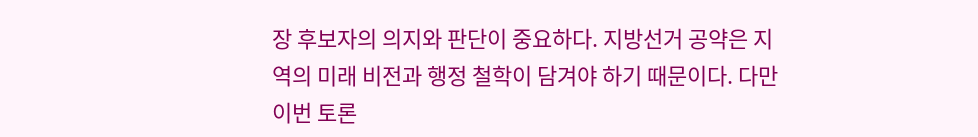장 후보자의 의지와 판단이 중요하다. 지방선거 공약은 지역의 미래 비전과 행정 철학이 담겨야 하기 때문이다. 다만 이번 토론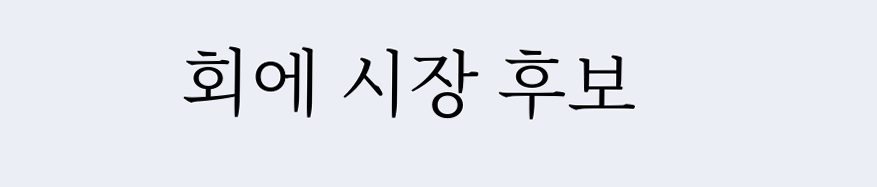회에 시장 후보